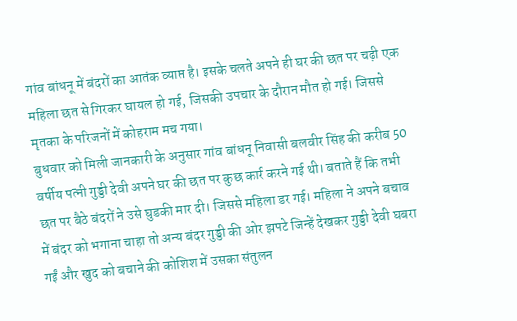गांव बांधनू में बंदरों का आतंक व्याप्त है। इसके चलते अपने ही घर की छत पर चढ़ी एक महिला छत से गिरकर घायल हो गई, जिसकी उपचार के दौरान मौत हो गई। जिससे मृतका के परिजनों में कोहराम मच गया।
बुधवार को मिली जानकारी के अनुसार गांव बांधनू निवासी बलवीर सिंह की करीब 50 वर्षीय पत्नी गुड्डी देवी अपने घर की छत पर कुछ कार्र करने गई थी। बताते हैं कि तभी छत पर बैठे बंदरों ने उसे घुडकी मार दी। जिससे महिला डर गई। महिला ने अपने बचाव में बंदर को भगाना चाहा तो अन्य बंदर गुड्डी की ओर झपटे जिन्हें देखकर गुड्डी देवी घबरा गईं और खुद को बचाने की कोशिश में उसका संतुलन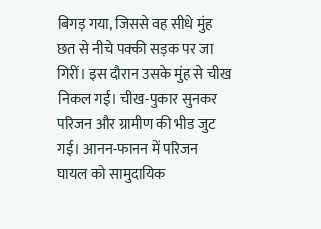बिगड़ गया, जिससे वह सीधे मुंह छत से नीचे पक्की सड़क पर जा गिरीं। इस दौरान उसके मुंह से चीख निकल गई। चीख-पुकार सुनकर परिजन और ग्रामीण की भीड जुट गई। आनन-फानन में परिजन घायल को सामुदायिक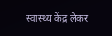स्वास्थ्य केंद्र लेकर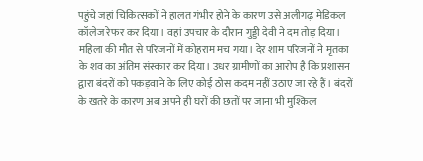पहुंचे जहां चिकित्सकों ने हालत गंभीर होने के कारण उसे अलीगढ़ मेडिकल कॉलेज रेफर कर दिया। वहां उपचार के दौरान गुड्डी देवी ने दम तोड़ दिया। महिला की मौत से परिजनों में कोहराम मच गया। देर शाम परिजनों ने मृतका के शव का अंतिम संस्कार कर दिया। उधर ग्रामीणों का आरोप है कि प्रशासन द्वारा बंदरों को पकड़वाने के लिए कोई ठोस कदम नहीं उठाए जा रहे हैं। बंदरों के खतरे के कारण अब अपने ही घरों की छतों पर जाना भी मुश्किल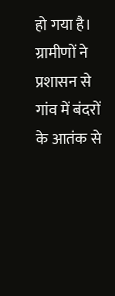हो गया है। ग्रामीणों ने प्रशासन से गांव में बंदरों के आतंक से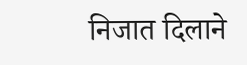निजात दिलाने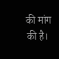की मांग की है।